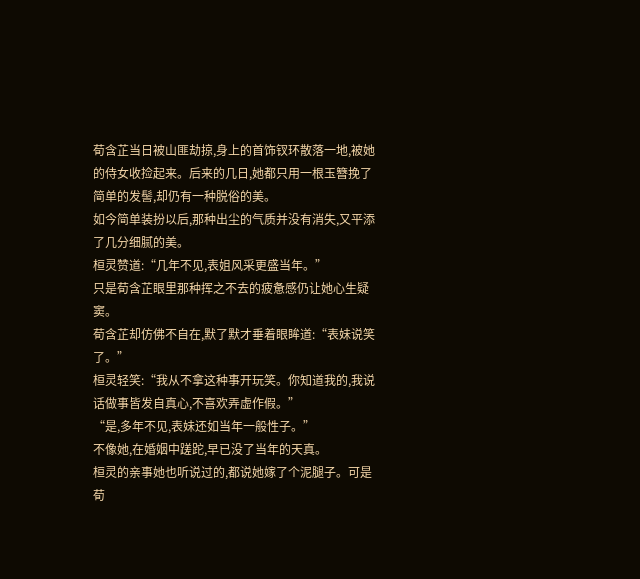荀含芷当日被山匪劫掠,身上的首饰钗环散落一地,被她的侍女收捡起来。后来的几日,她都只用一根玉簪挽了简单的发髻,却仍有一种脱俗的美。
如今简单装扮以后,那种出尘的气质并没有消失,又平添了几分细腻的美。
桓灵赞道:“几年不见,表姐风采更盛当年。”
只是荀含芷眼里那种挥之不去的疲惫感仍让她心生疑窦。
荀含芷却仿佛不自在,默了默才垂着眼眸道:“表妹说笑了。”
桓灵轻笑:“我从不拿这种事开玩笑。你知道我的,我说话做事皆发自真心,不喜欢弄虚作假。”
“是,多年不见,表妹还如当年一般性子。”
不像她,在婚姻中蹉跎,早已没了当年的天真。
桓灵的亲事她也听说过的,都说她嫁了个泥腿子。可是荀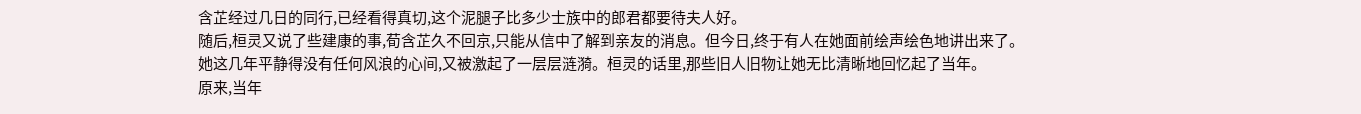含芷经过几日的同行,已经看得真切,这个泥腿子比多少士族中的郎君都要待夫人好。
随后,桓灵又说了些建康的事,荀含芷久不回京,只能从信中了解到亲友的消息。但今日,终于有人在她面前绘声绘色地讲出来了。
她这几年平静得没有任何风浪的心间,又被激起了一层层涟漪。桓灵的话里,那些旧人旧物让她无比清晰地回忆起了当年。
原来,当年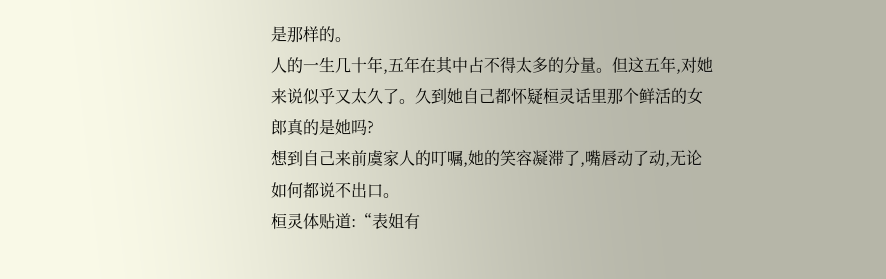是那样的。
人的一生几十年,五年在其中占不得太多的分量。但这五年,对她来说似乎又太久了。久到她自己都怀疑桓灵话里那个鲜活的女郎真的是她吗?
想到自己来前虞家人的叮嘱,她的笑容凝滞了,嘴唇动了动,无论如何都说不出口。
桓灵体贴道:“表姐有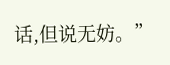话,但说无妨。”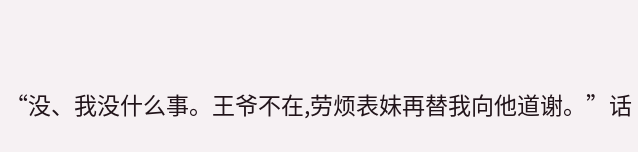“没、我没什么事。王爷不在,劳烦表妹再替我向他道谢。”话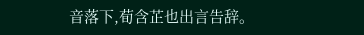音落下,荀含芷也出言告辞。